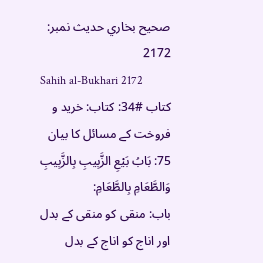صحيح بخاري حدیث نمبر: 2172
Sahih al-Bukhari 2172
کتاب #34: کتاب: خرید و فروخت کے مسائل کا بیان
75: بَابُ بَيْعِ الزَّبِيبِ بِالزَّبِيبِ وَالطَّعَامِ بِالطَّعَامِ:
باب: منقی کو منقی کے بدل اور اناج کو اناج کے بدل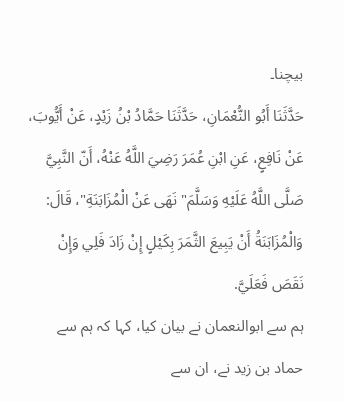بیچنا۔
حَدَّثَنَا أَبُو النُّعْمَانِ، حَدَّثَنَا حَمَّادُ بْنُ زَيْدٍ، عَنْ أَيُّوبَ، عَنْ نَافِعٍ، عَنِ ابْنِ عُمَرَ رَضِيَ اللَّهُ عَنْهُ، أَنّ النَّبِيَّ صَلَّى اللَّهُ عَلَيْهِ وَسَلَّمَ" نَهَى عَنْ الْمُزَابَنَةِ"، قَالَ: وَالْمُزَابَنَةُ أَنْ يَبِيعَ الثَّمَرَ بِكَيْلٍ إِنْ زَادَ فَلِي وَإِنْ نَقَصَ فَعَلَيَّ.
ہم سے ابوالنعمان نے بیان کیا، کہا کہ ہم سے حماد بن زید نے، ان سے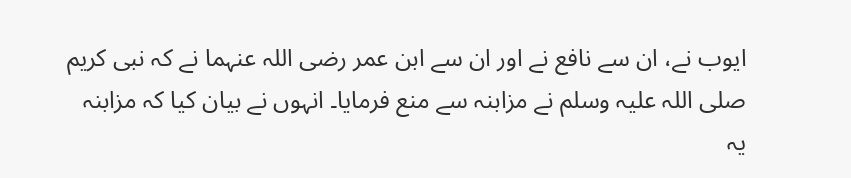ایوب نے، ان سے نافع نے اور ان سے ابن عمر رضی اللہ عنہما نے کہ نبی کریم صلی اللہ علیہ وسلم نے مزابنہ سے منع فرمایا۔ انہوں نے بیان کیا کہ مزابنہ یہ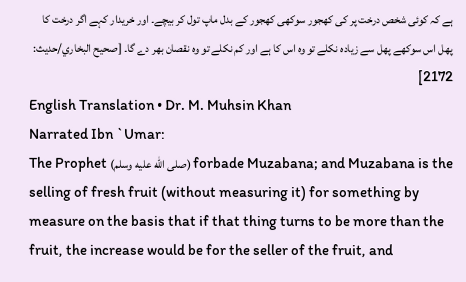ہے کہ کوئی شخص درخت پر کی کھجور سوکھی کھجور کے بدل ماپ تول کر بیچے۔ اور خریدار کہے اگر درخت کا پھل اس سوکھے پھل سے زیادہ نکلے تو وہ اس کا ہے اور کم نکلے تو وہ نقصان بھر دے گا۔ [صحيح البخاري/حدیث: 2172]
English Translation • Dr. M. Muhsin Khan
Narrated Ibn `Umar:
The Prophet (صلى الله عليه وسلم) forbade Muzabana; and Muzabana is the selling of fresh fruit (without measuring it) for something by measure on the basis that if that thing turns to be more than the fruit, the increase would be for the seller of the fruit, and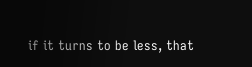if it turns to be less, that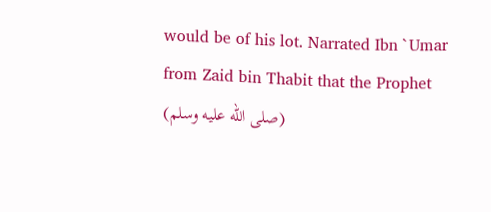would be of his lot. Narrated Ibn `Umar from Zaid bin Thabit that the Prophet (صلى الله عليه وسلم)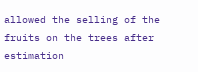allowed the selling of the fruits on the trees after estimation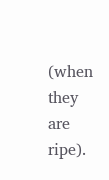(when they are ripe).